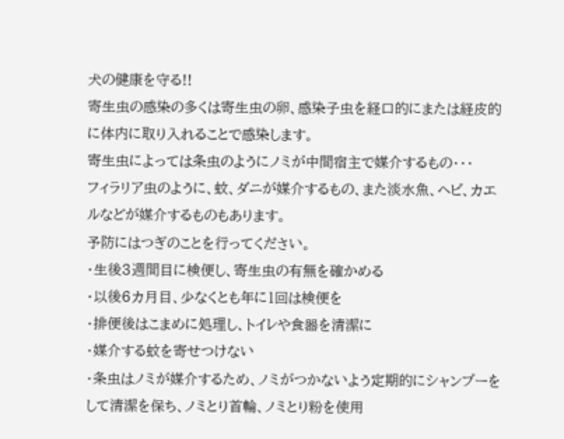犬の健康を守る!!
寄生虫の感染の多くは寄生虫の卵、感染子虫を経口的にまたは経皮的に体内に取り入れることで感染します。
寄生虫によっては条虫のようにノミが中間宿主で媒介するもの・・・
フィラリア虫のように、蚊、ダニが媒介するもの、また淡水魚、ヘビ、カエルなどが媒介するものもあります。
予防にはつぎのことを行ってください。
・生後3週間目に検便し、寄生虫の有無を確かめる
・以後6カ月目、少なくとも年に1回は検便を
・排便後はこまめに処理し、トイレや食器を清潔に
・媒介する蚊を寄せつけない
・条虫はノミが媒介するため、ノミがつかないよう定期的にシャンプーをして清潔を保ち、ノミとり首輪、ノミとり粉を使用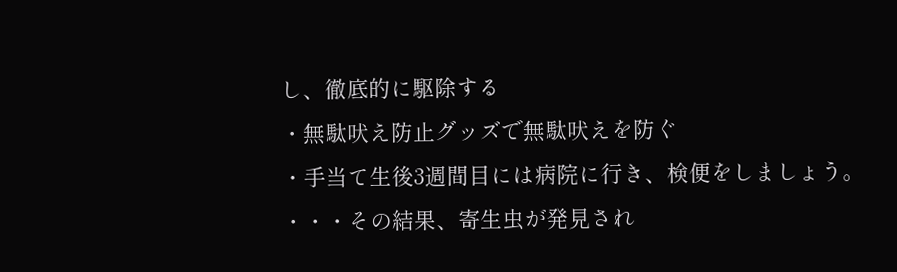し、徹底的に駆除する
・無駄吠え防止グッズで無駄吠えを防ぐ
・手当て生後3週間目には病院に行き、検便をしましょう。
・・・その結果、寄生虫が発見され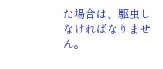た場合は、駆虫しなければなりません。